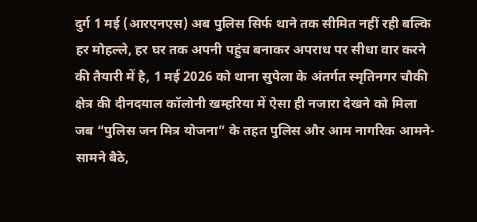दुर्ग 1 मई (आरएनएस) अब पुलिस सिर्फ थाने तक सीमित नहीं रही बल्कि हर मोहल्ले, हर घर तक अपनी पहुंच बनाकर अपराध पर सीधा वार करने की तैयारी में है, 1 मई 2026 को थाना सुपेला के अंतर्गत स्मृतिनगर चौकी क्षेत्र की दीनदयाल कॉलोनी खम्हरिया में ऐसा ही नजारा देखने को मिला जब “पुलिस जन मित्र योजना” के तहत पुलिस और आम नागरिक आमने-सामने बैठे,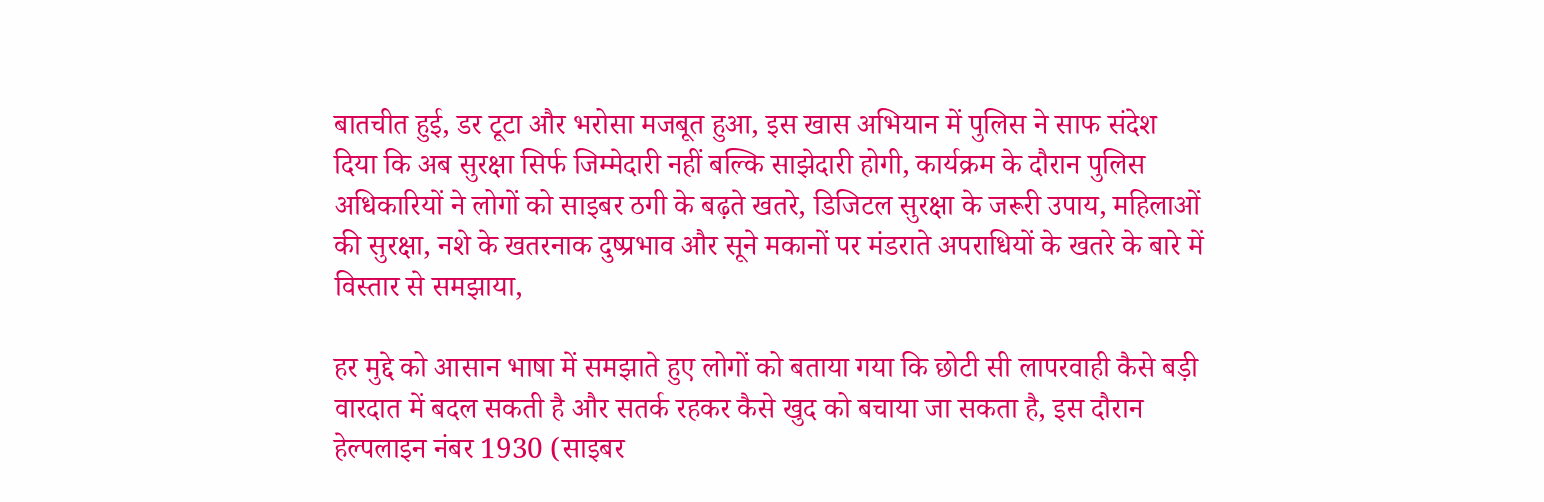बातचीत हुई, डर टूटा और भरोसा मजबूत हुआ, इस खास अभियान में पुलिस ने साफ संदेश दिया कि अब सुरक्षा सिर्फ जिम्मेदारी नहीं बल्कि साझेदारी होगी, कार्यक्रम के दौरान पुलिस अधिकारियों ने लोगों को साइबर ठगी के बढ़ते खतरे, डिजिटल सुरक्षा के जरूरी उपाय, महिलाओं की सुरक्षा, नशे के खतरनाक दुष्प्रभाव और सूने मकानों पर मंडराते अपराधियों के खतरे के बारे में विस्तार से समझाया,

हर मुद्दे को आसान भाषा में समझाते हुए लोगों को बताया गया कि छोटी सी लापरवाही कैसे बड़ी वारदात में बदल सकती है और सतर्क रहकर कैसे खुद को बचाया जा सकता है, इस दौरान हेल्पलाइन नंबर 1930 (साइबर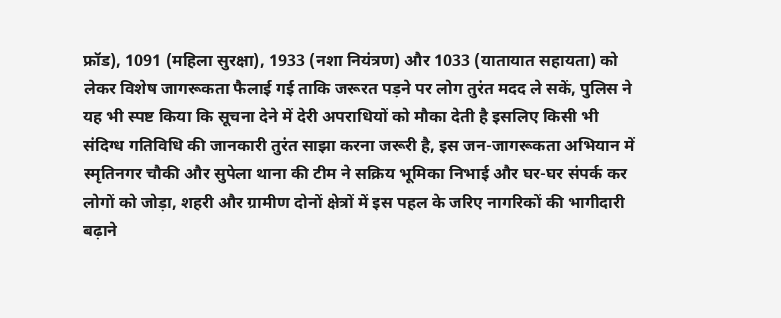फ्रॉड), 1091 (महिला सुरक्षा), 1933 (नशा नियंत्रण) और 1033 (यातायात सहायता) को लेकर विशेष जागरूकता फैलाई गई ताकि जरूरत पड़ने पर लोग तुरंत मदद ले सकें, पुलिस ने यह भी स्पष्ट किया कि सूचना देने में देरी अपराधियों को मौका देती है इसलिए किसी भी संदिग्ध गतिविधि की जानकारी तुरंत साझा करना जरूरी है, इस जन-जागरूकता अभियान में स्मृतिनगर चौकी और सुपेला थाना की टीम ने सक्रिय भूमिका निभाई और घर-घर संपर्क कर लोगों को जोड़ा, शहरी और ग्रामीण दोनों क्षेत्रों में इस पहल के जरिए नागरिकों की भागीदारी बढ़ाने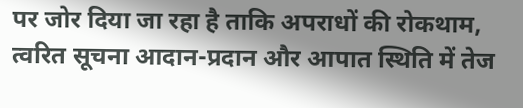पर जोर दिया जा रहा है ताकि अपराधों की रोकथाम, त्वरित सूचना आदान-प्रदान और आपात स्थिति में तेज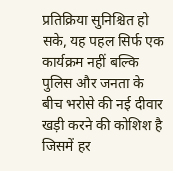प्रतिक्रिया सुनिश्चित हो सके, यह पहल सिर्फ एक कार्यक्रम नहीं बल्कि पुलिस और जनता के बीच भरोसे की नई दीवार खड़ी करने की कोशिश है जिसमें हर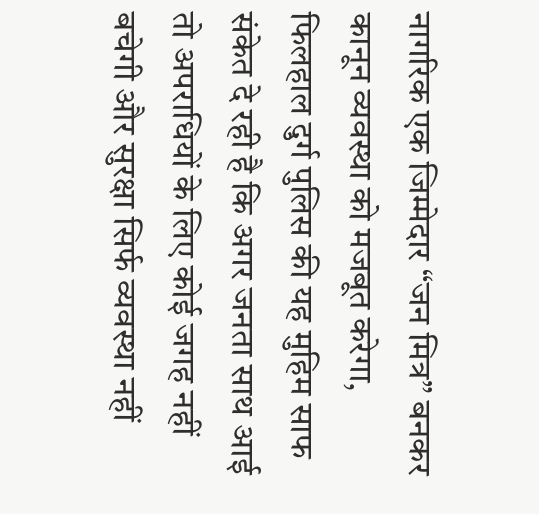नागरिक एक जिम्मेदार “जन मित्र” बनकर कानून व्यवस्था को मजबूत करेगा, फिलहाल दुर्ग पुलिस की यह मुहिम साफ संकेत दे रही है कि अगर जनता साथ आई तो अपराधियों के लिए कोई जगह नहीं बचेगी और सुरक्षा सिर्फ व्यवस्था नहीं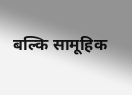बल्कि सामूहिक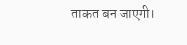ताकत बन जाएगी।